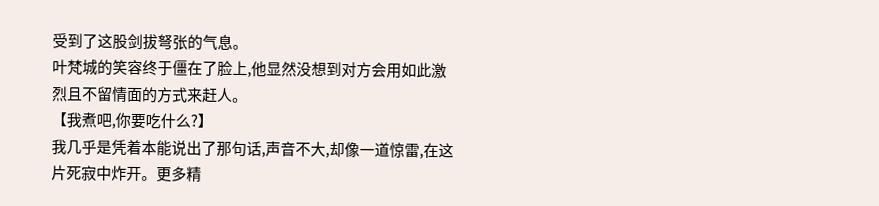受到了这股剑拔弩张的气息。
叶梵城的笑容终于僵在了脸上,他显然没想到对方会用如此激烈且不留情面的方式来赶人。
【我煮吧,你要吃什么?】
我几乎是凭着本能说出了那句话,声音不大,却像一道惊雷,在这片死寂中炸开。更多精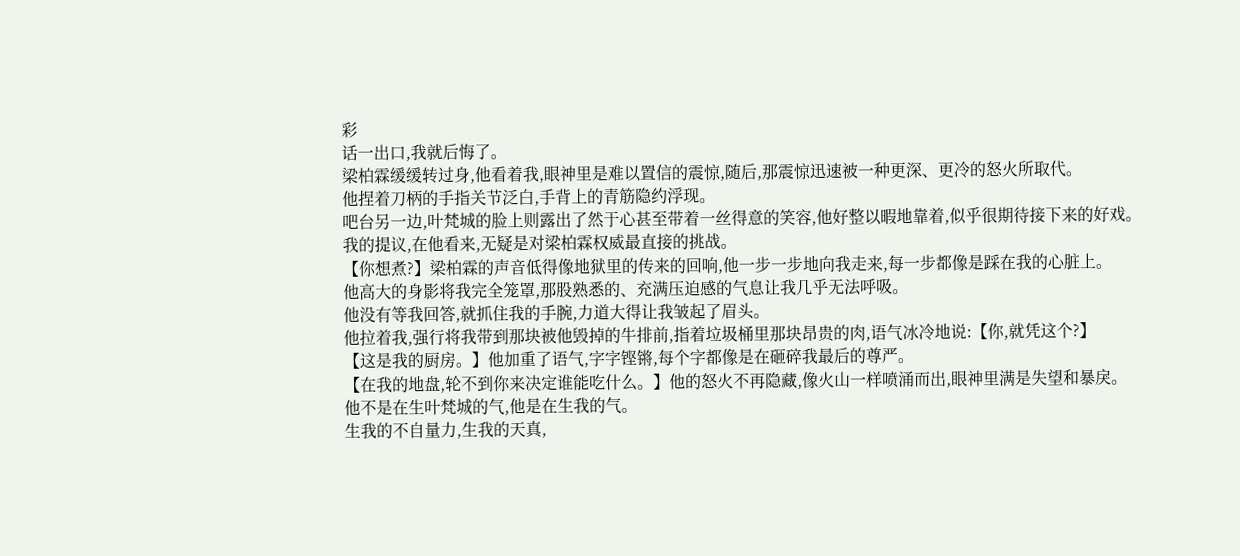彩
话一出口,我就后悔了。
梁柏霖缓缓转过身,他看着我,眼神里是难以置信的震惊,随后,那震惊迅速被一种更深、更冷的怒火所取代。
他捏着刀柄的手指关节泛白,手背上的青筋隐约浮现。
吧台另一边,叶梵城的脸上则露出了然于心甚至带着一丝得意的笑容,他好整以暇地靠着,似乎很期待接下来的好戏。
我的提议,在他看来,无疑是对梁柏霖权威最直接的挑战。
【你想煮?】梁柏霖的声音低得像地狱里的传来的回响,他一步一步地向我走来,每一步都像是踩在我的心脏上。
他高大的身影将我完全笼罩,那股熟悉的、充满压迫感的气息让我几乎无法呼吸。
他没有等我回答,就抓住我的手腕,力道大得让我皱起了眉头。
他拉着我,强行将我带到那块被他毁掉的牛排前,指着垃圾桶里那块昂贵的肉,语气冰冷地说:【你,就凭这个?】
【这是我的厨房。】他加重了语气,字字铿锵,每个字都像是在砸碎我最后的尊严。
【在我的地盘,轮不到你来决定谁能吃什么。】他的怒火不再隐藏,像火山一样喷涌而出,眼神里满是失望和暴戾。
他不是在生叶梵城的气,他是在生我的气。
生我的不自量力,生我的天真,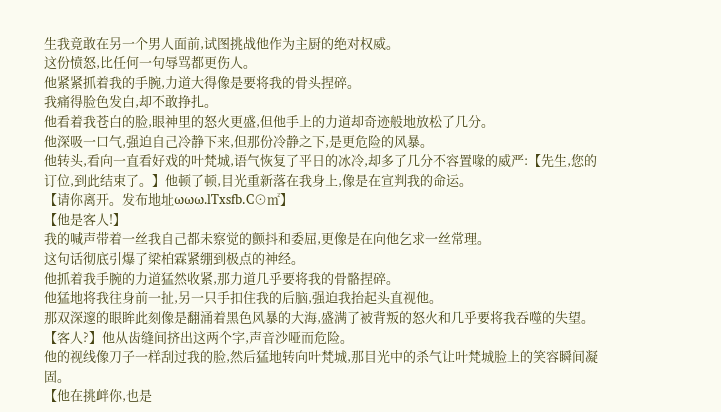生我竟敢在另一个男人面前,试图挑战他作为主厨的绝对权威。
这份愤怒,比任何一句辱骂都更伤人。
他紧紧抓着我的手腕,力道大得像是要将我的骨头捏碎。
我痛得脸色发白,却不敢挣扎。
他看着我苍白的脸,眼神里的怒火更盛,但他手上的力道却奇迹般地放松了几分。
他深吸一口气,强迫自己冷静下来,但那份冷静之下,是更危险的风暴。
他转头,看向一直看好戏的叶梵城,语气恢复了平日的冰冷,却多了几分不容置喙的威严:【先生,您的订位,到此结束了。】他顿了顿,目光重新落在我身上,像是在宣判我的命运。
【请你离开。发布地址ωωω.lTxsfb.C⊙㎡】
【他是客人!】
我的喊声带着一丝我自己都未察觉的颤抖和委屈,更像是在向他乞求一丝常理。
这句话彻底引爆了梁柏霖紧绷到极点的神经。
他抓着我手腕的力道猛然收紧,那力道几乎要将我的骨骼捏碎。
他猛地将我往身前一扯,另一只手扣住我的后脑,强迫我抬起头直视他。
那双深邃的眼眸此刻像是翻涌着黑色风暴的大海,盛满了被背叛的怒火和几乎要将我吞噬的失望。
【客人?】他从齿缝间挤出这两个字,声音沙哑而危险。
他的视线像刀子一样刮过我的脸,然后猛地转向叶梵城,那目光中的杀气让叶梵城脸上的笑容瞬间凝固。
【他在挑衅你,也是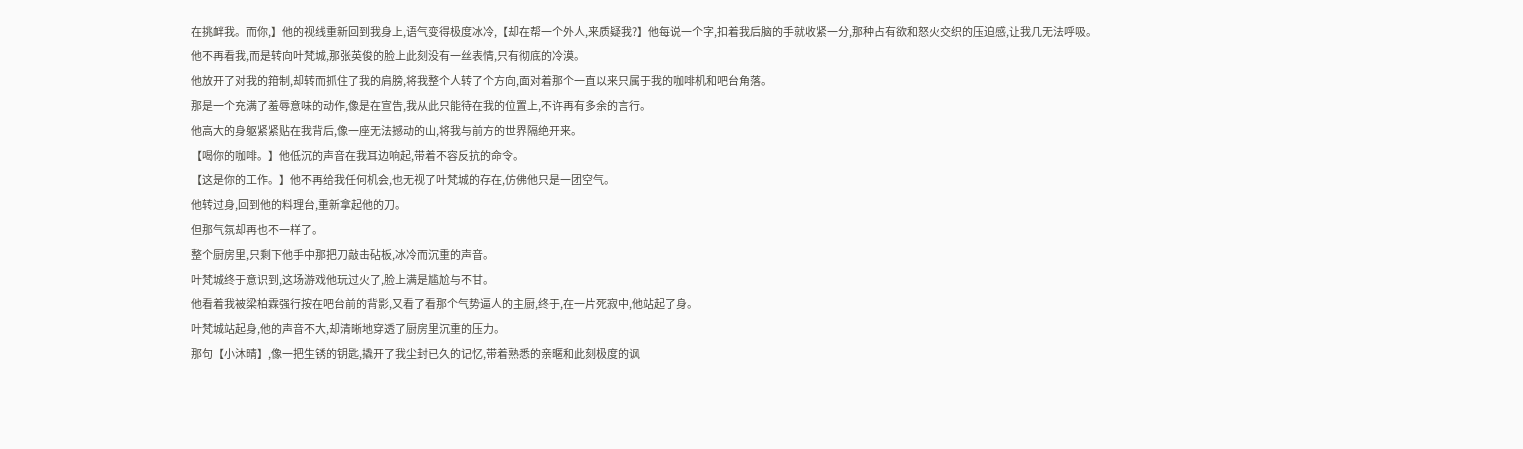在挑衅我。而你,】他的视线重新回到我身上,语气变得极度冰冷,【却在帮一个外人,来质疑我?】他每说一个字,扣着我后脑的手就收紧一分,那种占有欲和怒火交织的压迫感,让我几无法呼吸。
他不再看我,而是转向叶梵城,那张英俊的脸上此刻没有一丝表情,只有彻底的冷漠。
他放开了对我的箝制,却转而抓住了我的肩膀,将我整个人转了个方向,面对着那个一直以来只属于我的咖啡机和吧台角落。
那是一个充满了羞辱意味的动作,像是在宣告,我从此只能待在我的位置上,不许再有多余的言行。
他高大的身躯紧紧贴在我背后,像一座无法撼动的山,将我与前方的世界隔绝开来。
【喝你的咖啡。】他低沉的声音在我耳边响起,带着不容反抗的命令。
【这是你的工作。】他不再给我任何机会,也无视了叶梵城的存在,仿佛他只是一团空气。
他转过身,回到他的料理台,重新拿起他的刀。
但那气氛却再也不一样了。
整个厨房里,只剩下他手中那把刀敲击砧板,冰冷而沉重的声音。
叶梵城终于意识到,这场游戏他玩过火了,脸上满是尴尬与不甘。
他看着我被梁柏霖强行按在吧台前的背影,又看了看那个气势逼人的主厨,终于,在一片死寂中,他站起了身。
叶梵城站起身,他的声音不大,却清晰地穿透了厨房里沉重的压力。
那句【小沐晴】,像一把生锈的钥匙,撬开了我尘封已久的记忆,带着熟悉的亲暱和此刻极度的讽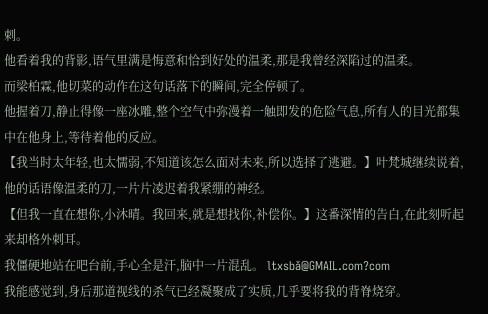刺。
他看着我的背影,语气里满是悔意和恰到好处的温柔,那是我曾经深陷过的温柔。
而梁柏霖,他切菜的动作在这句话落下的瞬间,完全停顿了。
他握着刀,静止得像一座冰雕,整个空气中弥漫着一触即发的危险气息,所有人的目光都集中在他身上,等待着他的反应。
【我当时太年轻,也太懦弱,不知道该怎么面对未来,所以选择了逃避。】叶梵城继续说着,他的话语像温柔的刀,一片片凌迟着我紧绷的神经。
【但我一直在想你,小沐晴。我回来,就是想找你,补偿你。】这番深情的告白,在此刻听起来却格外刺耳。
我僵硬地站在吧台前,手心全是汗,脑中一片混乱。 ltxsbǎ@GMAIL.com?com
我能感觉到,身后那道视线的杀气已经凝聚成了实质,几乎要将我的背脊烧穿。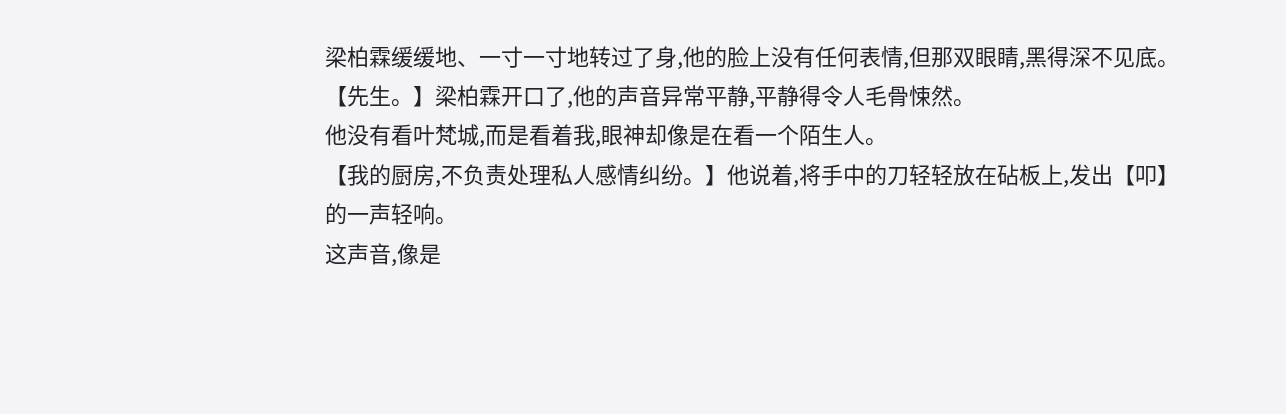梁柏霖缓缓地、一寸一寸地转过了身,他的脸上没有任何表情,但那双眼睛,黑得深不见底。
【先生。】梁柏霖开口了,他的声音异常平静,平静得令人毛骨悚然。
他没有看叶梵城,而是看着我,眼神却像是在看一个陌生人。
【我的厨房,不负责处理私人感情纠纷。】他说着,将手中的刀轻轻放在砧板上,发出【叩】的一声轻响。
这声音,像是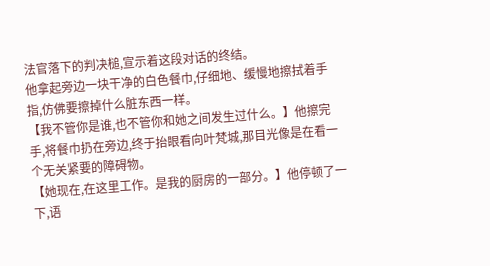法官落下的判决槌,宣示着这段对话的终结。
他拿起旁边一块干净的白色餐巾,仔细地、缓慢地擦拭着手指,仿佛要擦掉什么脏东西一样。
【我不管你是谁,也不管你和她之间发生过什么。】他擦完手,将餐巾扔在旁边,终于抬眼看向叶梵城,那目光像是在看一个无关紧要的障碍物。
【她现在,在这里工作。是我的厨房的一部分。】他停顿了一下,语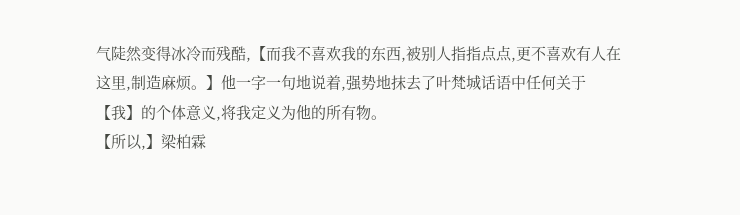气陡然变得冰冷而残酷,【而我不喜欢我的东西,被别人指指点点,更不喜欢有人在这里,制造麻烦。】他一字一句地说着,强势地抹去了叶梵城话语中任何关于【我】的个体意义,将我定义为他的所有物。
【所以,】梁柏霖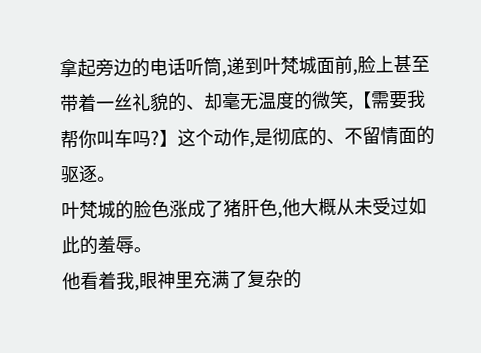拿起旁边的电话听筒,递到叶梵城面前,脸上甚至带着一丝礼貌的、却毫无温度的微笑,【需要我帮你叫车吗?】这个动作,是彻底的、不留情面的驱逐。
叶梵城的脸色涨成了猪肝色,他大概从未受过如此的羞辱。
他看着我,眼神里充满了复杂的